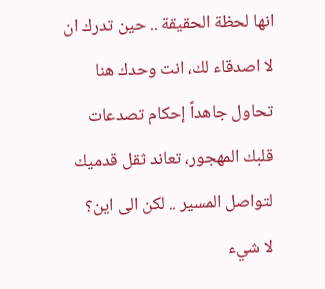انها لحظة الحقيقة .. حين تدرك ان لا اصدقاء لك، انت وحدك هنا تحاول جاهداً إحكام تصدعات قلبك المهجور، تعاند ثقل قدميك لتواصل المسير .. لكن الى اين؟
لا شيء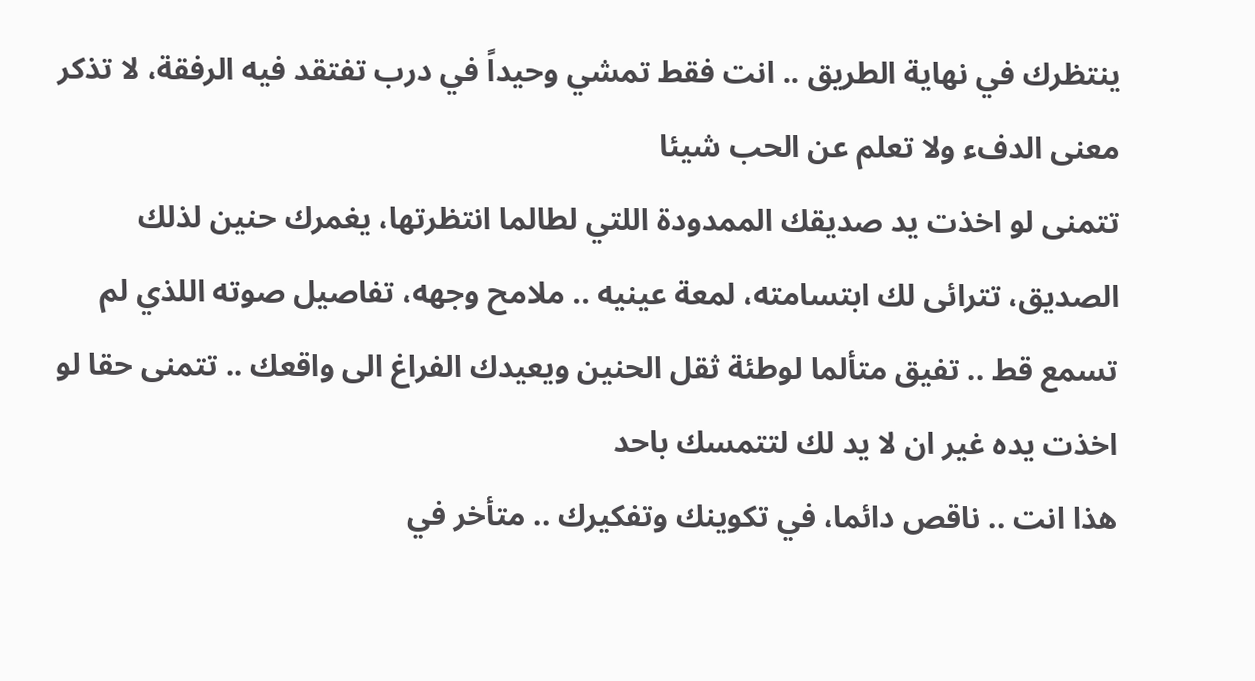ينتظرك في نهاية الطريق .. انت فقط تمشي وحيداً في درب تفتقد فيه الرفقة، لا تذكر معنى الدفء ولا تعلم عن الحب شيئا
تتمنى لو اخذت يد صديقك الممدودة اللتي لطالما انتظرتها، يغمرك حنين لذلك الصديق، تترائى لك ابتسامته، لمعة عينيه .. ملامح وجهه، تفاصيل صوته اللذي لم تسمع قط .. تفيق متألما لوطئة ثقل الحنين ويعيدك الفراغ الى واقعك .. تتمنى حقا لو اخذت يده غير ان لا يد لك لتتمسك باحد
هذا انت .. ناقص دائما، في تكوينك وتفكيرك .. متأخر في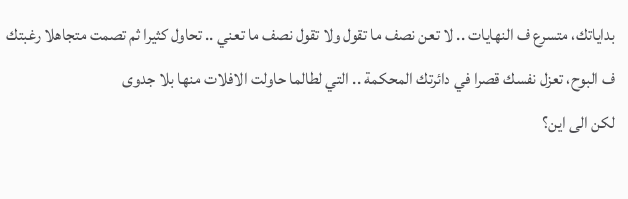بداياتك، متسرع ف النهايات .. لا تعن نصف ما تقول ولا تقول نصف ما تعني .. تحاول كثيرا ثم تصمت متجاهلا رغبتك ف البوح، تعزل نفسك قصرا في دائرتك المحكمة .. التي لطالما حاولت الافلات منها بلا جدوى
لكن الى اين؟